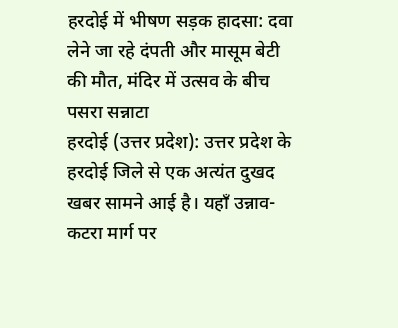हरदोई में भीषण सड़क हादसा: दवा लेने जा रहे दंपती और मासूम बेटी की मौत, मंदिर में उत्सव के बीच पसरा सन्नाटा
हरदोई (उत्तर प्रदेश): उत्तर प्रदेश के हरदोई जिले से एक अत्यंत दुखद खबर सामने आई है। यहाँ उन्नाव-कटरा मार्ग पर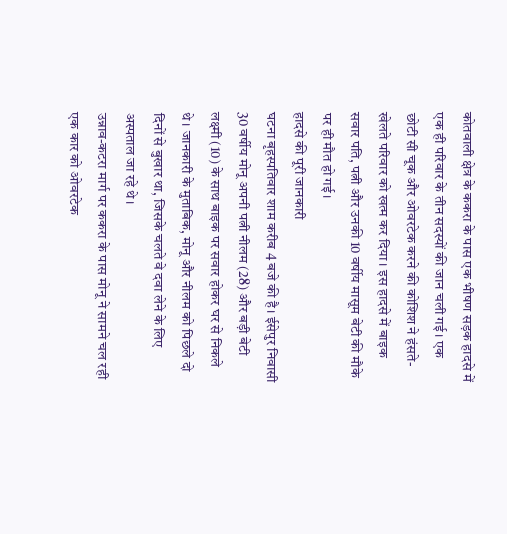कोतवाली क्षेत्र के ककरा के पास एक भीषण सड़क हादसे में एक ही परिवार के तीन सदस्यों की जान चली गई। एक छोटी सी चूक और ओवरटेक करने की कोशिश ने हंसते-खेलते परिवार को खत्म कर दिया। इस हादसे में बाइक सवार पति, पत्नी और उनकी 10 वर्षीय मासूम बेटी की मौके पर ही मौत हो गई।
हादसे की पूरी जानकारी
घटना बृहस्पतिवार शाम करीब 4 बजे की है। ईसेपुर निवासी 30 वर्षीय मोनू अपनी पत्नी नीलम (28) और बड़ी बेटी लक्ष्मी (10) के साथ बाइक पर सवार होकर घर से निकले थे। जानकारी के मुताबिक, मोनू और नीलम को पिछले दो दिनों से बुखार था, जिसके चलते वे दवा लेने के लिए अस्पताल जा रहे थे।
उन्नाव-कटरा मार्ग पर ककरा के पास मोनू ने सामने चल रही एक कार को ओवरटेक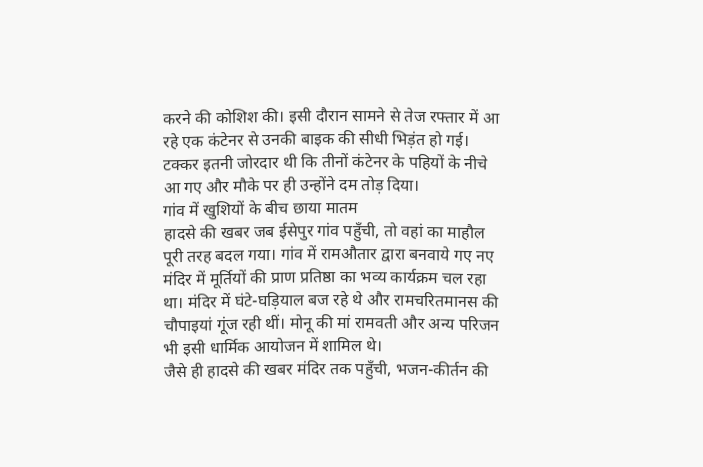करने की कोशिश की। इसी दौरान सामने से तेज रफ्तार में आ रहे एक कंटेनर से उनकी बाइक की सीधी भिड़ंत हो गई। टक्कर इतनी जोरदार थी कि तीनों कंटेनर के पहियों के नीचे आ गए और मौके पर ही उन्होंने दम तोड़ दिया।
गांव में खुशियों के बीच छाया मातम
हादसे की खबर जब ईसेपुर गांव पहुँची, तो वहां का माहौल पूरी तरह बदल गया। गांव में रामऔतार द्वारा बनवाये गए नए मंदिर में मूर्तियों की प्राण प्रतिष्ठा का भव्य कार्यक्रम चल रहा था। मंदिर में घंटे-घड़ियाल बज रहे थे और रामचरितमानस की चौपाइयां गूंज रही थीं। मोनू की मां रामवती और अन्य परिजन भी इसी धार्मिक आयोजन में शामिल थे।
जैसे ही हादसे की खबर मंदिर तक पहुँची, भजन-कीर्तन की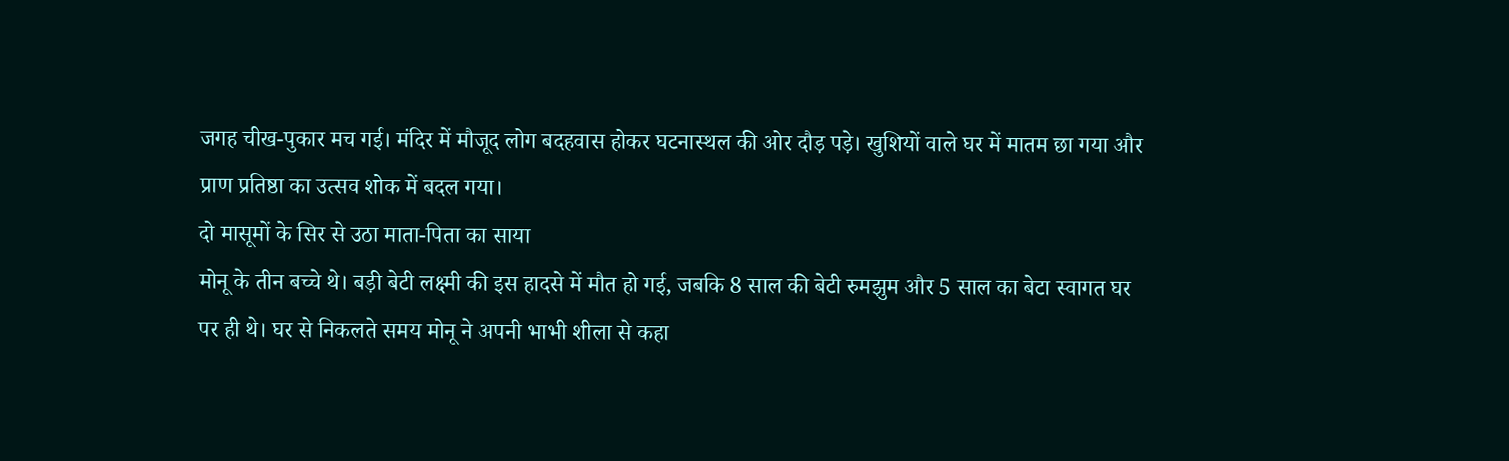जगह चीख-पुकार मच गई। मंदिर में मौजूद लोग बदहवास होकर घटनास्थल की ओर दौड़ पड़े। खुशियों वाले घर में मातम छा गया और प्राण प्रतिष्ठा का उत्सव शोक में बदल गया।
दो मासूमों के सिर से उठा माता-पिता का साया
मोनू के तीन बच्चे थे। बड़ी बेटी लक्ष्मी की इस हादसे में मौत हो गई, जबकि 8 साल की बेटी रुमझुम और 5 साल का बेटा स्वागत घर पर ही थे। घर से निकलते समय मोनू ने अपनी भाभी शीला से कहा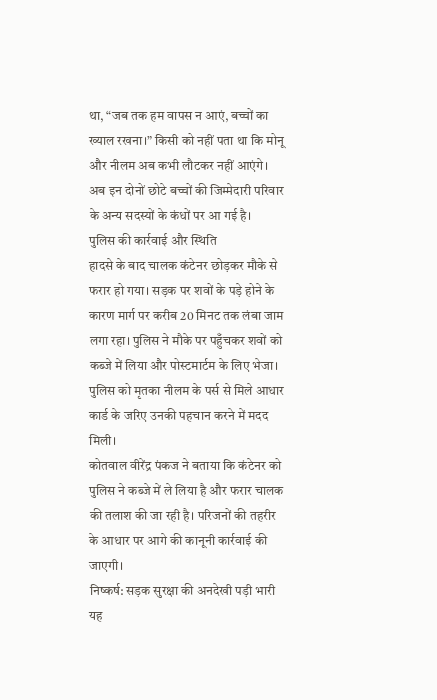था, “जब तक हम वापस न आएं, बच्चों का ख्याल रखना।” किसी को नहीं पता था कि मोनू और नीलम अब कभी लौटकर नहीं आएंगे। अब इन दोनों छोटे बच्चों की जिम्मेदारी परिवार के अन्य सदस्यों के कंधों पर आ गई है।
पुलिस की कार्रवाई और स्थिति
हादसे के बाद चालक कंटेनर छोड़कर मौके से फरार हो गया। सड़क पर शवों के पड़े होने के कारण मार्ग पर करीब 20 मिनट तक लंबा जाम लगा रहा। पुलिस ने मौके पर पहुँचकर शवों को कब्जे में लिया और पोस्टमार्टम के लिए भेजा। पुलिस को मृतका नीलम के पर्स से मिले आधार कार्ड के जरिए उनकी पहचान करने में मदद मिली।
कोतवाल वीरेंद्र पंकज ने बताया कि कंटेनर को पुलिस ने कब्जे में ले लिया है और फरार चालक की तलाश की जा रही है। परिजनों की तहरीर के आधार पर आगे की कानूनी कार्रवाई की जाएगी।
निष्कर्ष: सड़क सुरक्षा की अनदेखी पड़ी भारी
यह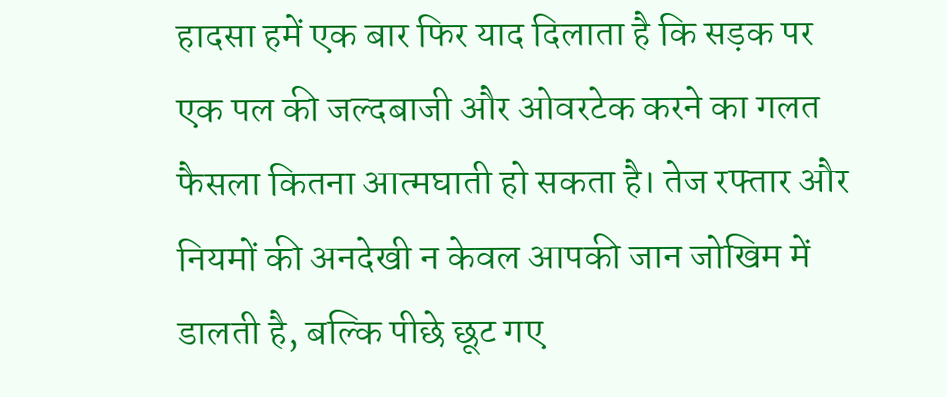हादसा हमें एक बार फिर याद दिलाता है कि सड़क पर एक पल की जल्दबाजी और ओवरटेक करने का गलत फैसला कितना आत्मघाती हो सकता है। तेज रफ्तार और नियमों की अनदेखी न केवल आपकी जान जोखिम में डालती है, बल्कि पीछे छूट गए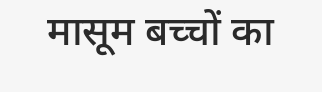मासूम बच्चों का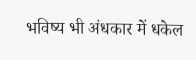भविष्य भी अंधकार में धकेल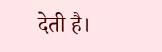देती है।